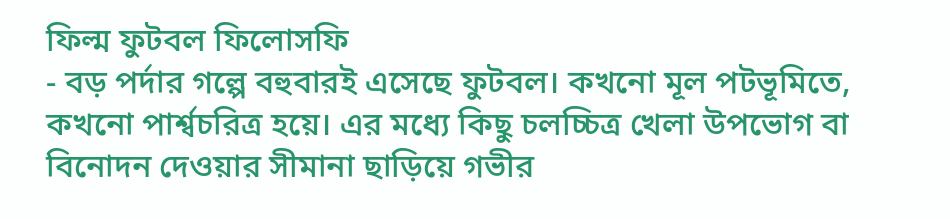ফিল্ম ফুটবল ফিলোসফি
- বড় পর্দার গল্পে বহুবারই এসেছে ফুটবল। কখনো মূল পটভূমিতে, কখনো পার্শ্বচরিত্র হয়ে। এর মধ্যে কিছু চলচ্চিত্র খেলা উপভোগ বা বিনোদন দেওয়ার সীমানা ছাড়িয়ে গভীর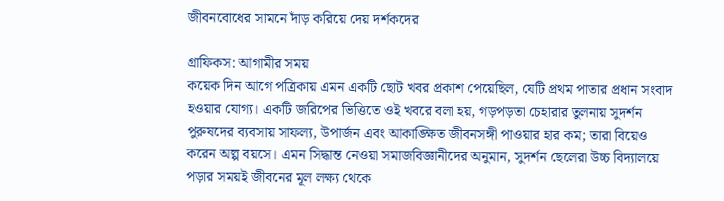জীবনবোধের সামনে দাঁড় করিয়ে দেয় দর্শকদের

গ্রাফিকস: আগামীর সময়
কয়েক দিন আগে পত্রিকায় এমন একটি ছোট খবর প্রকাশ পেয়েছিল, যেটি প্রথম পাতার প্রধান সংবাদ হওয়ার যোগ্য। একটি জরিপের ভিত্তিতে ওই খবরে বলা হয়, গড়পড়তা চেহারার তুলনায় সুদর্শন পুরুষদের ব্যবসায় সাফল্য, উপার্জন এবং আকাঙ্ক্ষিত জীবনসঙ্গী পাওয়ার হার কম; তারা বিয়েও করেন অল্প বয়সে। এমন সিদ্ধান্ত নেওয়া সমাজবিজ্ঞানীদের অনুমান, সুদর্শন ছেলেরা উচ্চ বিদ্যালয়ে পড়ার সময়ই জীবনের মূল লক্ষ্য থেকে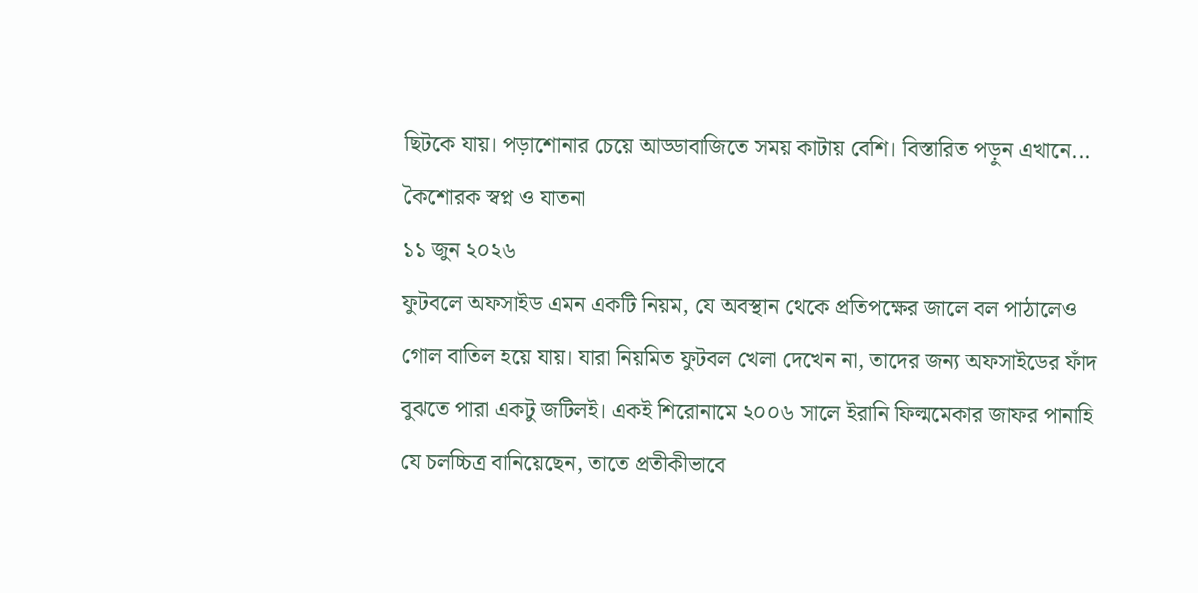ছিটকে যায়। পড়াশোনার চেয়ে আড্ডাবাজিতে সময় কাটায় বেশি। বিস্তারিত পড়ুন এখানে...
কৈশোরক স্বপ্ন ও যাতনা
১১ জুন ২০২৬
ফুটবলে অফসাইড এমন একটি নিয়ম, যে অবস্থান থেকে প্রতিপক্ষের জালে বল পাঠালেও গোল বাতিল হয়ে যায়। যারা নিয়মিত ফুটবল খেলা দেখেন না, তাদের জন্য অফসাইডের ফাঁদ বুঝতে পারা একটু জটিলই। একই শিরোনামে ২০০৬ সালে ইরানি ফিল্মমেকার জাফর পানাহি যে চলচ্চিত্র বানিয়েছেন, তাতে প্রতীকীভাবে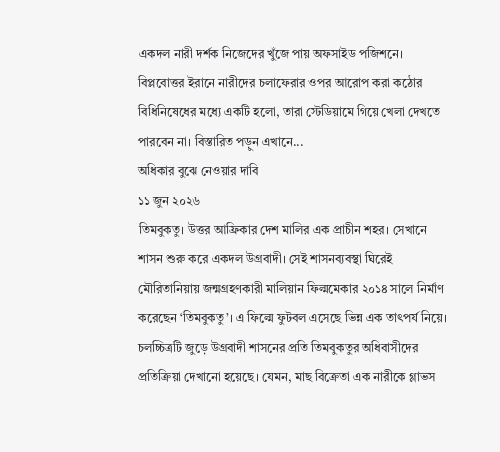একদল নারী দর্শক নিজেদের খুঁজে পায় অফসাইড পজিশনে। বিপ্লবোত্তর ইরানে নারীদের চলাফেরার ওপর আরোপ করা কঠোর বিধিনিষেধের মধ্যে একটি হলো, তারা স্টেডিয়ামে গিয়ে খেলা দেখতে পারবেন না। বিস্তারিত পড়ুন এখানে...
অধিকার বুঝে নেওয়ার দাবি
১১ জুন ২০২৬
তিমবুকতু। উত্তর আফ্রিকার দেশ মালির এক প্রাচীন শহর। সেখানে শাসন শুরু করে একদল উগ্রবাদী। সেই শাসনব্যবস্থা ঘিরেই মৌরিতানিয়ায় জন্মগ্রহণকারী মালিয়ান ফিল্মমেকার ২০১৪ সালে নির্মাণ করেছেন ‘তিমবুকতু’। এ ফিল্মে ফুটবল এসেছে ভিন্ন এক তাৎপর্য নিয়ে। চলচ্চিত্রটি জুড়ে উগ্রবাদী শাসনের প্রতি তিমবুকতুর অধিবাসীদের প্রতিক্রিয়া দেখানো হয়েছে। যেমন, মাছ বিক্রেতা এক নারীকে গ্লাভস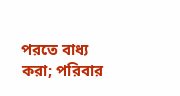পরতে বাধ্য করা; পরিবার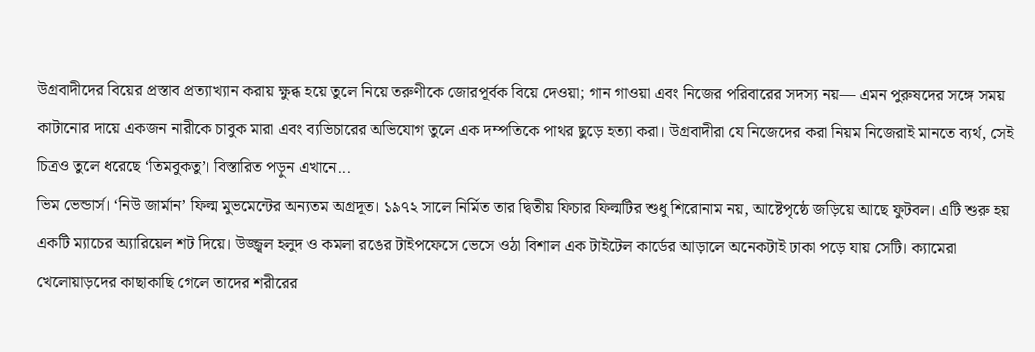উগ্রবাদীদের বিয়ের প্রস্তাব প্রত্যাখ্যান করায় ক্ষুব্ধ হয়ে তুলে নিয়ে তরুণীকে জোরপূর্বক বিয়ে দেওয়া; গান গাওয়া এবং নিজের পরিবারের সদস্য নয়— এমন পুরুষদের সঙ্গে সময় কাটানোর দায়ে একজন নারীকে চাবুক মারা এবং ব্যভিচারের অভিযোগ তুলে এক দম্পতিকে পাথর ছুড়ে হত্যা করা। উগ্রবাদীরা যে নিজেদের করা নিয়ম নিজেরাই মানতে ব্যর্থ, সেই চিত্রও তুলে ধরেছে ‘তিমবুকতু’। বিস্তারিত পড়ুন এখানে...
ভিম ভেন্ডার্স। ‘নিউ জার্মান’ ফিল্ম মুভমেন্টের অন্যতম অগ্রদূত। ১৯৭২ সালে নির্মিত তার দ্বিতীয় ফিচার ফিল্মটির শুধু শিরোনাম নয়, আষ্টেপৃষ্ঠে জড়িয়ে আছে ফুটবল। এটি শুরু হয় একটি ম্যাচের অ্যারিয়েল শট দিয়ে। উজ্জ্বল হলুদ ও কমলা রঙের টাইপফেসে ভেসে ওঠা বিশাল এক টাইটেল কার্ডের আড়ালে অনেকটাই ঢাকা পড়ে যায় সেটি। ক্যামেরা খেলোয়াড়দের কাছাকাছি গেলে তাদের শরীরের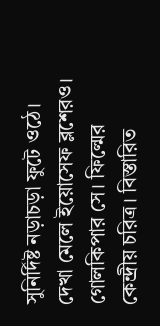সুনির্দিষ্ট নড়াচড়া ফুটে ওঠে। দেখা মেলে ইয়োসেফ ব্লশেরও। গোলকিপার সে। ফিল্মের কেন্দ্রীয় চরিত্র। বিস্তারিত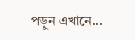পড়ুন এখানে...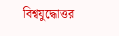বিশ্বযুদ্ধোত্তর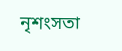নৃশংসতা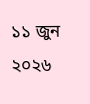১১ জুন ২০২৬